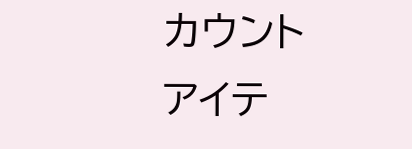カウント
アイテ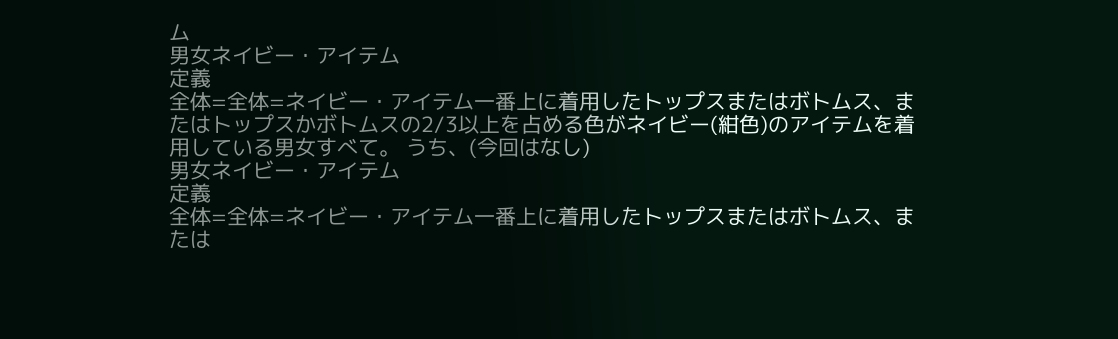ム
男女ネイビー・アイテム
定義
全体=全体=ネイビー・アイテム一番上に着用したトップスまたはボトムス、またはトップスかボトムスの2/3以上を占める色がネイビー(紺色)のアイテムを着用している男女すべて。 うち、(今回はなし)
男女ネイビー・アイテム
定義
全体=全体=ネイビー・アイテム一番上に着用したトップスまたはボトムス、または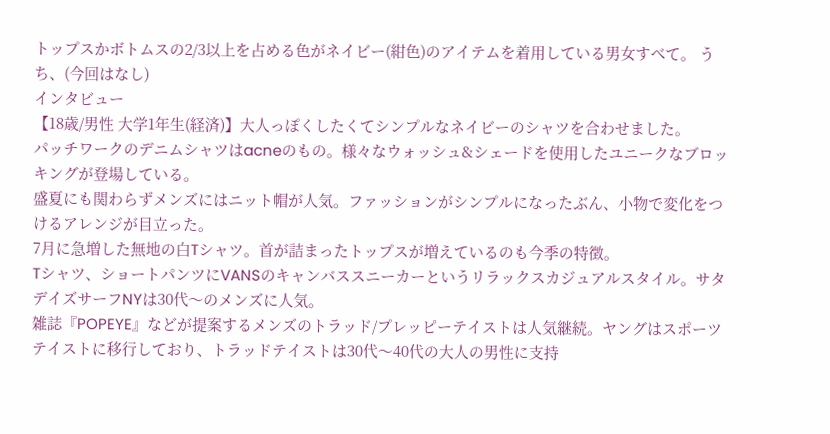トップスかボトムスの2/3以上を占める色がネイビー(紺色)のアイテムを着用している男女すべて。 うち、(今回はなし)
インタビュー
【18歳/男性 大学1年生(経済)】大人っぽくしたくてシンプルなネイビーのシャツを合わせました。
パッチワークのデニムシャツはacneのもの。様々なウォッシュ&シェードを使用したユニークなブロッキングが登場している。
盛夏にも関わらずメンズにはニット帽が人気。ファッションがシンプルになったぶん、小物で変化をつけるアレンジが目立った。
7月に急増した無地の白Tシャツ。首が詰まったトップスが増えているのも今季の特徴。
Tシャツ、ショートパンツにVANSのキャンバススニーカーというリラックスカジュアルスタイル。サタデイズサーフNYは30代〜のメンズに人気。
雑誌『POPEYE』などが提案するメンズのトラッド/プレッピーテイストは人気継続。ヤングはスポーツテイストに移行しており、トラッドテイストは30代〜40代の大人の男性に支持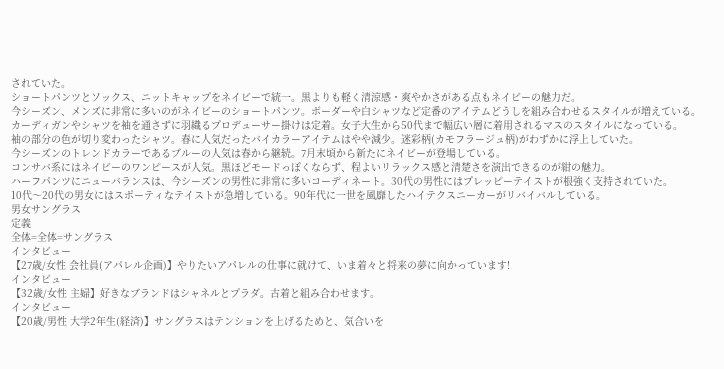されていた。
ショートパンツとソックス、ニットキャップをネイビーで統一。黒よりも軽く清涼感・爽やかさがある点もネイビーの魅力だ。
今シーズン、メンズに非常に多いのがネイビーのショートパンツ。ボーダーや白シャツなど定番のアイテムどうしを組み合わせるスタイルが増えている。
カーディガンやシャツを袖を通さずに羽織るプロデューサー掛けは定着。女子大生から50代まで幅広い層に着用されるマスのスタイルになっている。
袖の部分の色が切り変わったシャツ。春に人気だったバイカラーアイテムはやや減少。迷彩柄(カモフラージュ柄)がわずかに浮上していた。
今シーズンのトレンドカラーであるブルーの人気は春から継続。7月末頃から新たにネイビーが登場している。
コンサバ系にはネイビーのワンピースが人気。黒ほどモードっぽくならず、程よいリラックス感と清楚さを演出できるのが紺の魅力。
ハーフパンツにニューバランスは、今シーズンの男性に非常に多いコーディネート。30代の男性にはプレッピーテイストが根強く支持されていた。
10代〜20代の男女にはスポーティなテイストが急増している。90年代に一世を風靡したハイテクスニーカーがリバイバルしている。
男女サングラス
定義
全体=全体=サングラス
インタビュー
【27歳/女性 会社員(アパレル企画)】やりたいアパレルの仕事に就けて、いま着々と将来の夢に向かっています!
インタビュー
【32歳/女性 主婦】好きなブランドはシャネルとプラダ。古着と組み合わせます。
インタビュー
【20歳/男性 大学2年生(経済)】サングラスはテンションを上げるためと、気合いを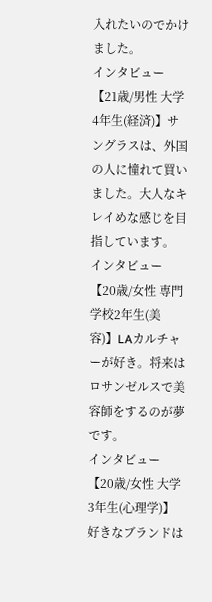入れたいのでかけました。
インタビュー
【21歳/男性 大学4年生(経済)】サングラスは、外国の人に憧れて買いました。大人なキレイめな感じを目指しています。
インタビュー
【20歳/女性 専門学校2年生(美容)】LAカルチャーが好き。将来はロサンゼルスで美容師をするのが夢です。
インタビュー
【20歳/女性 大学3年生(心理学)】好きなブランドは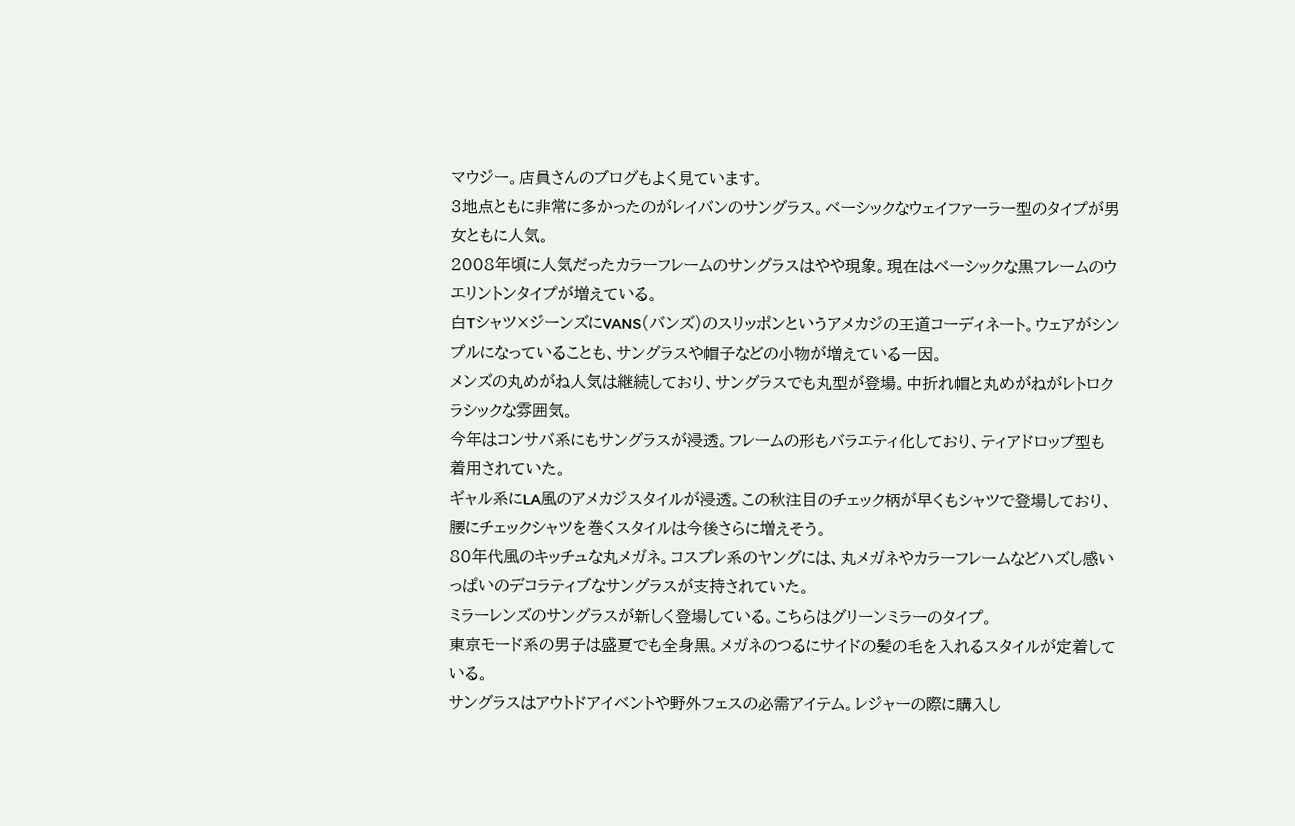マウジー。店員さんのブログもよく見ています。
3地点ともに非常に多かったのがレイバンのサングラス。ベーシックなウェイファーラー型のタイプが男女ともに人気。
2008年頃に人気だったカラーフレームのサングラスはやや現象。現在はベーシックな黒フレームのウエリントンタイプが増えている。
白Tシャツ×ジーンズにVANS(バンズ)のスリッポンというアメカジの王道コーディネート。ウェアがシンプルになっていることも、サングラスや帽子などの小物が増えている一因。
メンズの丸めがね人気は継続しており、サングラスでも丸型が登場。中折れ帽と丸めがねがレトロクラシックな雰囲気。
今年はコンサバ系にもサングラスが浸透。フレームの形もバラエティ化しており、ティアドロップ型も着用されていた。
ギャル系にLA風のアメカジスタイルが浸透。この秋注目のチェック柄が早くもシャツで登場しており、腰にチェックシャツを巻くスタイルは今後さらに増えそう。
80年代風のキッチュな丸メガネ。コスプレ系のヤングには、丸メガネやカラーフレームなどハズし感いっぱいのデコラティブなサングラスが支持されていた。
ミラーレンズのサングラスが新しく登場している。こちらはグリーンミラーのタイプ。
東京モード系の男子は盛夏でも全身黒。メガネのつるにサイドの髪の毛を入れるスタイルが定着している。
サングラスはアウトドアイベントや野外フェスの必需アイテム。レジャーの際に購入し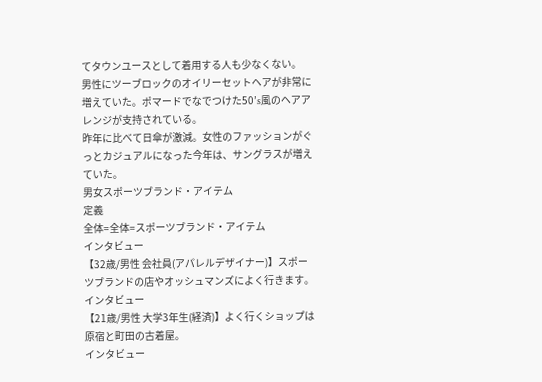てタウンユースとして着用する人も少なくない。
男性にツーブロックのオイリーセットヘアが非常に増えていた。ポマードでなでつけた50’s風のヘアアレンジが支持されている。
昨年に比べて日傘が激減。女性のファッションがぐっとカジュアルになった今年は、サングラスが増えていた。
男女スポーツブランド・アイテム
定義
全体=全体=スポーツブランド・アイテム
インタビュー
【32歳/男性 会社員(アパレルデザイナー)】スポーツブランドの店やオッシュマンズによく行きます。
インタビュー
【21歳/男性 大学3年生(経済)】よく行くショップは原宿と町田の古着屋。
インタビュー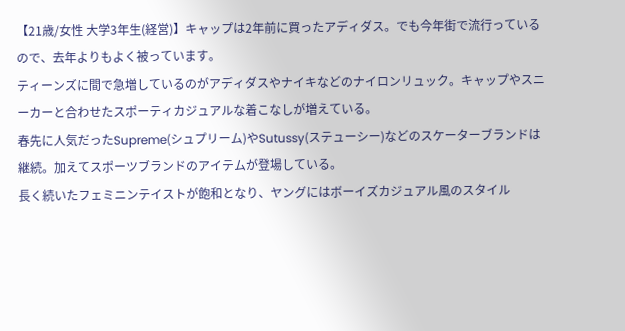【21歳/女性 大学3年生(経営)】キャップは2年前に買ったアディダス。でも今年街で流行っているので、去年よりもよく被っています。
ティーンズに間で急増しているのがアディダスやナイキなどのナイロンリュック。キャップやスニーカーと合わせたスポーティカジュアルな着こなしが増えている。
春先に人気だったSupreme(シュプリーム)やSutussy(ステューシー)などのスケーターブランドは継続。加えてスポーツブランドのアイテムが登場している。
長く続いたフェミニンテイストが飽和となり、ヤングにはボーイズカジュアル風のスタイル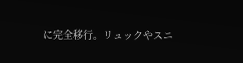に完全移行。リュックやスニ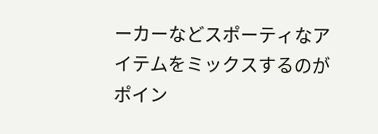ーカーなどスポーティなアイテムをミックスするのがポイン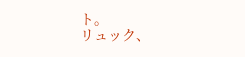ト。
リュック、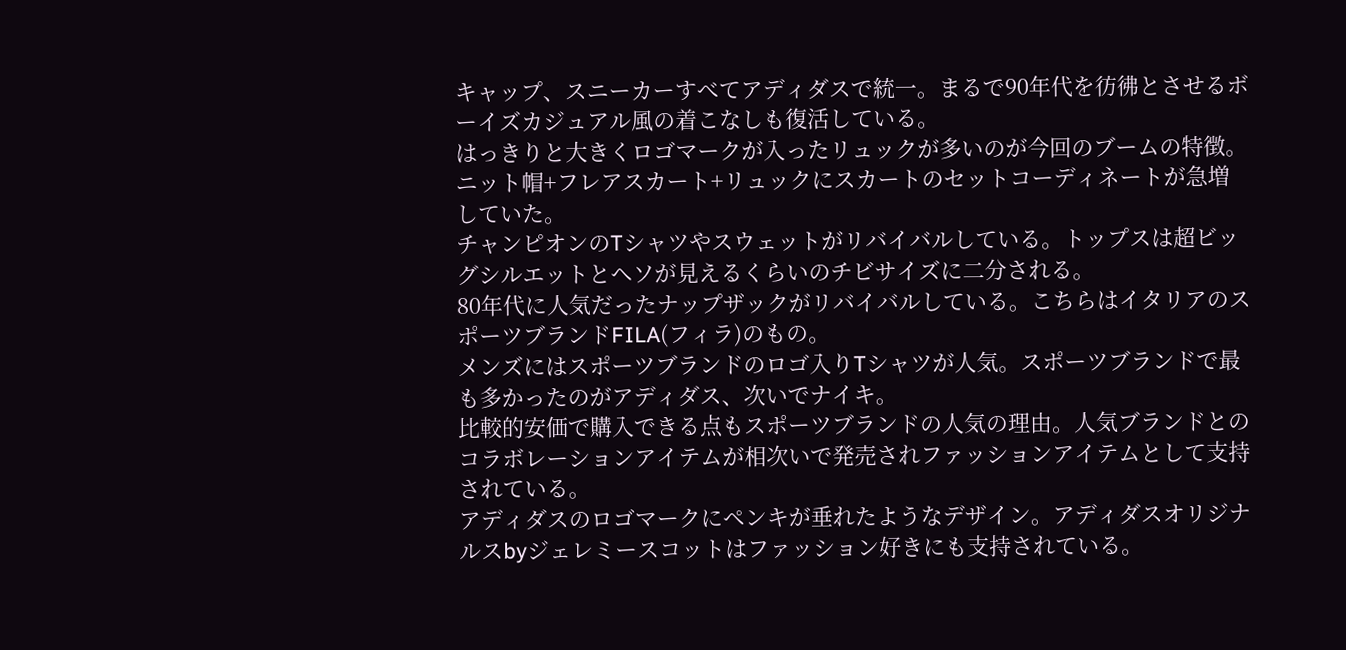キャップ、スニーカーすべてアディダスで統一。まるで90年代を彷彿とさせるボーイズカジュアル風の着こなしも復活している。
はっきりと大きくロゴマークが入ったリュックが多いのが今回のブームの特徴。ニット帽+フレアスカート+リュックにスカートのセットコーディネートが急増していた。
チャンピオンのTシャツやスウェットがリバイバルしている。トップスは超ビッグシルエットとヘソが見えるくらいのチビサイズに二分される。
80年代に人気だったナップザックがリバイバルしている。こちらはイタリアのスポーツブランドFILA(フィラ)のもの。
メンズにはスポーツブランドのロゴ入りTシャツが人気。スポーツブランドで最も多かったのがアディダス、次いでナイキ。
比較的安価で購入できる点もスポーツブランドの人気の理由。人気ブランドとのコラボレーションアイテムが相次いで発売されファッションアイテムとして支持されている。
アディダスのロゴマークにペンキが垂れたようなデザイン。アディダスオリジナルスbyジェレミースコットはファッション好きにも支持されている。